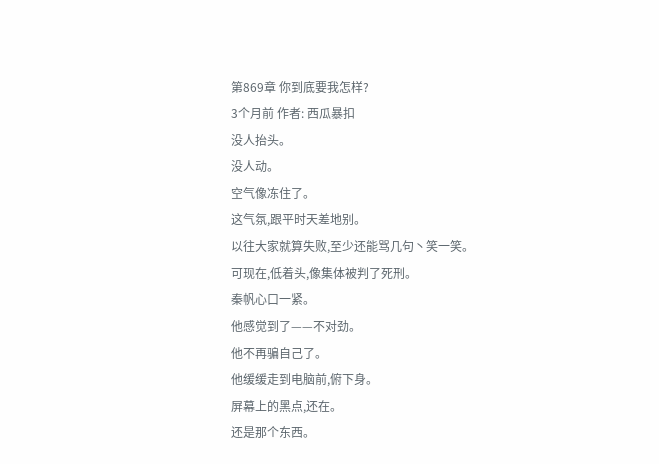第869章 你到底要我怎样?
3个月前 作者: 西瓜暴扣
没人抬头。
没人动。
空气像冻住了。
这气氛,跟平时天差地别。
以往大家就算失败,至少还能骂几句丶笑一笑。
可现在,低着头,像集体被判了死刑。
秦帆心口一紧。
他感觉到了——不对劲。
他不再骗自己了。
他缓缓走到电脑前,俯下身。
屏幕上的黑点,还在。
还是那个东西。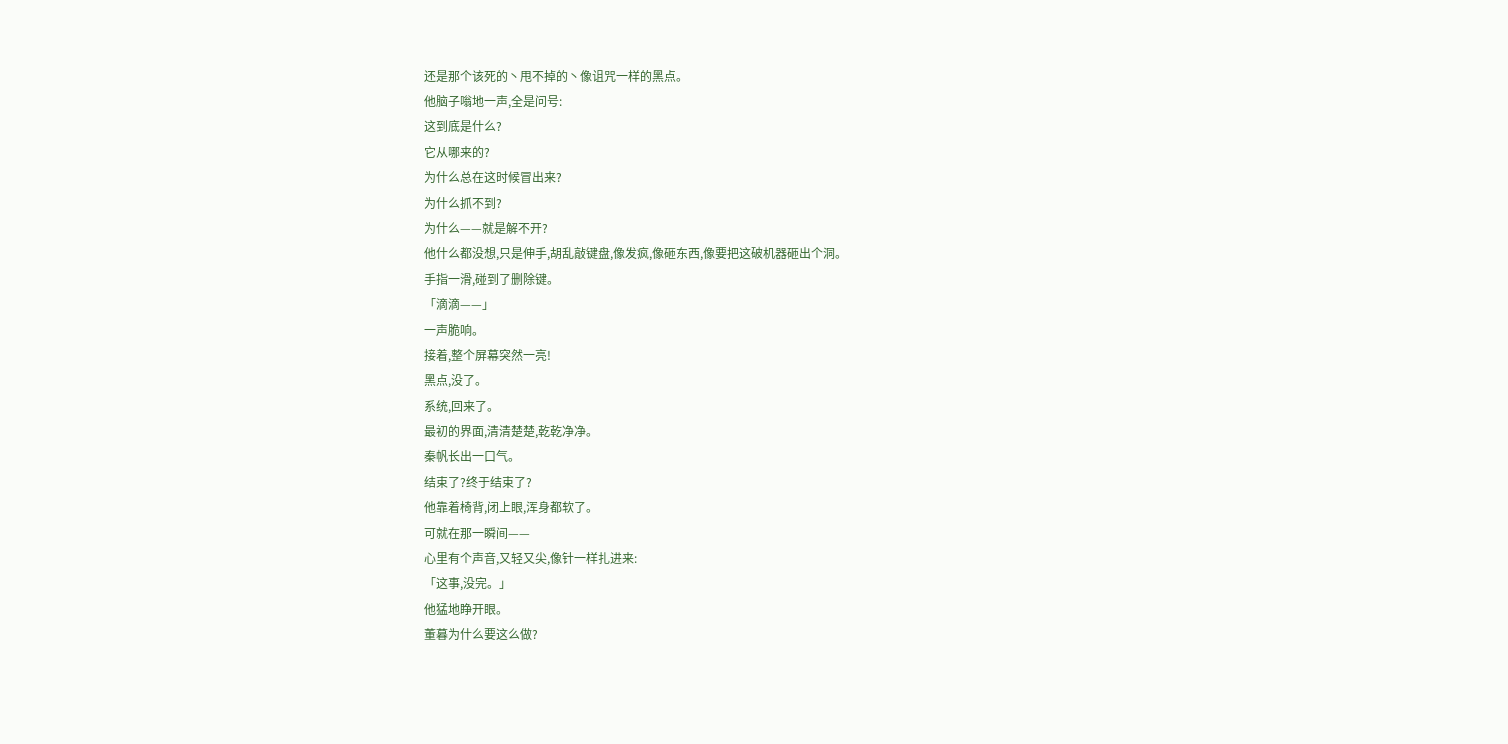还是那个该死的丶甩不掉的丶像诅咒一样的黑点。
他脑子嗡地一声,全是问号:
这到底是什么?
它从哪来的?
为什么总在这时候冒出来?
为什么抓不到?
为什么——就是解不开?
他什么都没想,只是伸手,胡乱敲键盘,像发疯,像砸东西,像要把这破机器砸出个洞。
手指一滑,碰到了删除键。
「滴滴——」
一声脆响。
接着,整个屏幕突然一亮!
黑点,没了。
系统,回来了。
最初的界面,清清楚楚,乾乾净净。
秦帆长出一口气。
结束了?终于结束了?
他靠着椅背,闭上眼,浑身都软了。
可就在那一瞬间——
心里有个声音,又轻又尖,像针一样扎进来:
「这事,没完。」
他猛地睁开眼。
董暮为什么要这么做?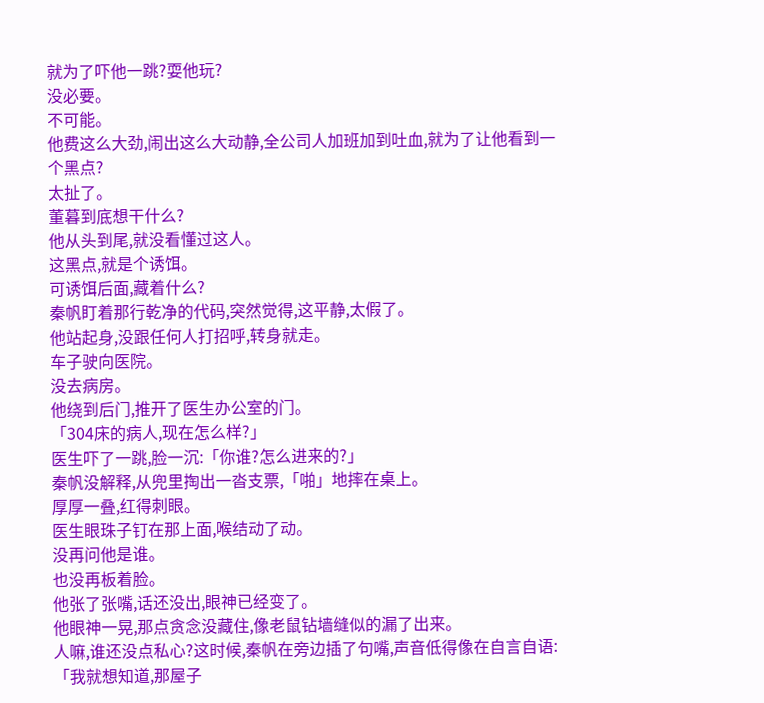就为了吓他一跳?耍他玩?
没必要。
不可能。
他费这么大劲,闹出这么大动静,全公司人加班加到吐血,就为了让他看到一个黑点?
太扯了。
董暮到底想干什么?
他从头到尾,就没看懂过这人。
这黑点,就是个诱饵。
可诱饵后面,藏着什么?
秦帆盯着那行乾净的代码,突然觉得,这平静,太假了。
他站起身,没跟任何人打招呼,转身就走。
车子驶向医院。
没去病房。
他绕到后门,推开了医生办公室的门。
「304床的病人,现在怎么样?」
医生吓了一跳,脸一沉:「你谁?怎么进来的?」
秦帆没解释,从兜里掏出一沓支票,「啪」地摔在桌上。
厚厚一叠,红得刺眼。
医生眼珠子钉在那上面,喉结动了动。
没再问他是谁。
也没再板着脸。
他张了张嘴,话还没出,眼神已经变了。
他眼神一晃,那点贪念没藏住,像老鼠钻墙缝似的漏了出来。
人嘛,谁还没点私心?这时候,秦帆在旁边插了句嘴,声音低得像在自言自语:
「我就想知道,那屋子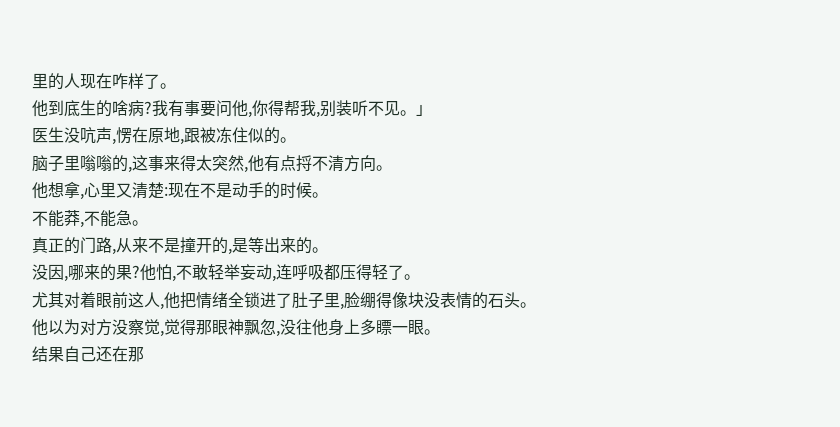里的人现在咋样了。
他到底生的啥病?我有事要问他,你得帮我,别装听不见。」
医生没吭声,愣在原地,跟被冻住似的。
脑子里嗡嗡的,这事来得太突然,他有点捋不清方向。
他想拿,心里又清楚:现在不是动手的时候。
不能莽,不能急。
真正的门路,从来不是撞开的,是等出来的。
没因,哪来的果?他怕,不敢轻举妄动,连呼吸都压得轻了。
尤其对着眼前这人,他把情绪全锁进了肚子里,脸绷得像块没表情的石头。
他以为对方没察觉,觉得那眼神飘忽,没往他身上多瞟一眼。
结果自己还在那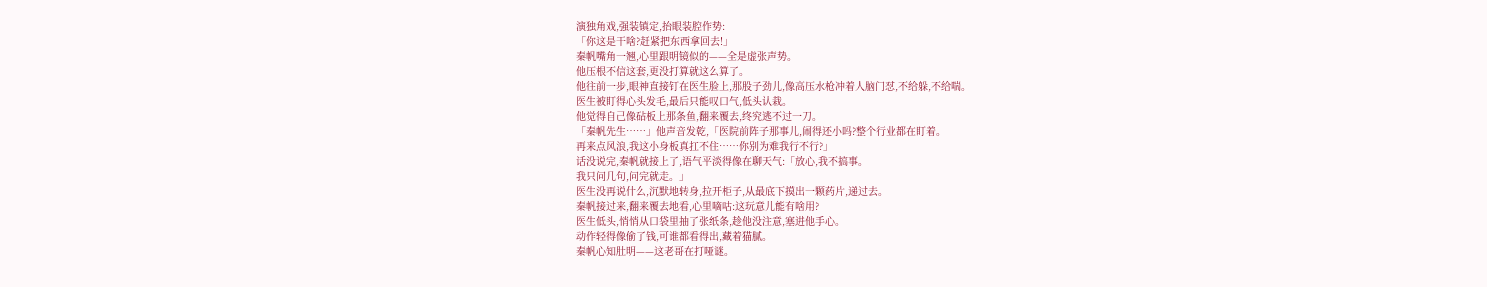演独角戏,强装镇定,抬眼装腔作势:
「你这是干啥?赶紧把东西拿回去!」
秦帆嘴角一翘,心里跟明镜似的——全是虚张声势。
他压根不信这套,更没打算就这么算了。
他往前一步,眼神直接钉在医生脸上,那股子劲儿,像高压水枪冲着人脑门怼,不给躲,不给喘。
医生被盯得心头发毛,最后只能叹口气,低头认栽。
他觉得自己像砧板上那条鱼,翻来覆去,终究逃不过一刀。
「秦帆先生……」他声音发乾,「医院前阵子那事儿,闹得还小吗?整个行业都在盯着。
再来点风浪,我这小身板真扛不住……你别为难我行不行?」
话没说完,秦帆就接上了,语气平淡得像在聊天气:「放心,我不搞事。
我只问几句,问完就走。」
医生没再说什么,沉默地转身,拉开柜子,从最底下摸出一颗药片,递过去。
秦帆接过来,翻来覆去地看,心里嘀咕:这玩意儿能有啥用?
医生低头,悄悄从口袋里抽了张纸条,趁他没注意,塞进他手心。
动作轻得像偷了钱,可谁都看得出,藏着猫腻。
秦帆心知肚明——这老哥在打哑谜。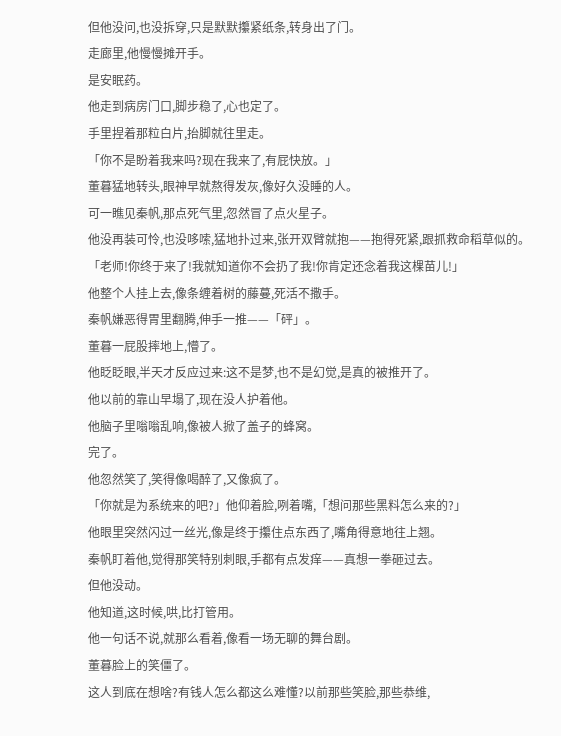但他没问,也没拆穿,只是默默攥紧纸条,转身出了门。
走廊里,他慢慢摊开手。
是安眠药。
他走到病房门口,脚步稳了,心也定了。
手里捏着那粒白片,抬脚就往里走。
「你不是盼着我来吗?现在我来了,有屁快放。」
董暮猛地转头,眼神早就熬得发灰,像好久没睡的人。
可一瞧见秦帆,那点死气里,忽然冒了点火星子。
他没再装可怜,也没哆嗦,猛地扑过来,张开双臂就抱——抱得死紧,跟抓救命稻草似的。
「老师!你终于来了!我就知道你不会扔了我!你肯定还念着我这棵苗儿!」
他整个人挂上去,像条缠着树的藤蔓,死活不撒手。
秦帆嫌恶得胃里翻腾,伸手一推——「砰」。
董暮一屁股摔地上,懵了。
他眨眨眼,半天才反应过来:这不是梦,也不是幻觉,是真的被推开了。
他以前的靠山早塌了,现在没人护着他。
他脑子里嗡嗡乱响,像被人掀了盖子的蜂窝。
完了。
他忽然笑了,笑得像喝醉了,又像疯了。
「你就是为系统来的吧?」他仰着脸,咧着嘴,「想问那些黑料怎么来的?」
他眼里突然闪过一丝光,像是终于攥住点东西了,嘴角得意地往上翘。
秦帆盯着他,觉得那笑特别刺眼,手都有点发痒——真想一拳砸过去。
但他没动。
他知道,这时候,哄,比打管用。
他一句话不说,就那么看着,像看一场无聊的舞台剧。
董暮脸上的笑僵了。
这人到底在想啥?有钱人怎么都这么难懂?以前那些笑脸,那些恭维,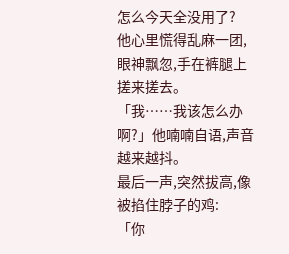怎么今天全没用了?
他心里慌得乱麻一团,眼神飘忽,手在裤腿上搓来搓去。
「我……我该怎么办啊?」他喃喃自语,声音越来越抖。
最后一声,突然拔高,像被掐住脖子的鸡:
「你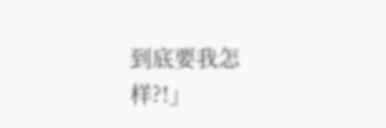到底要我怎样?!」